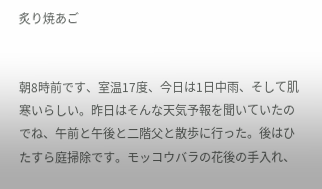炙り焼あご


朝8時前です、室温17度、今日は1日中雨、そして肌寒いらしい。昨日はそんな天気予報を聞いていたのでね、午前と午後と二階父と散歩に行った。後はひたすら庭掃除です。モッコウバラの花後の手入れ、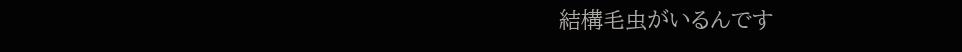結構毛虫がいるんです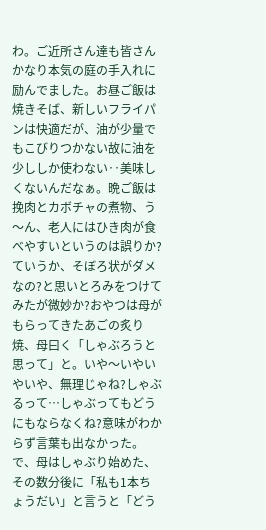わ。ご近所さん達も皆さんかなり本気の庭の手入れに励んでました。お昼ご飯は焼きそば、新しいフライパンは快適だが、油が少量でもこびりつかない故に油を少ししか使わない‥美味しくないんだなぁ。晩ご飯は挽肉とカボチャの煮物、う〜ん、老人にはひき肉が食べやすいというのは誤りか?ていうか、そぼろ状がダメなの?と思いとろみをつけてみたが微妙か?おやつは母がもらってきたあごの炙り焼、母曰く「しゃぶろうと思って」と。いや〜いやいやいや、無理じゃね?しゃぶるって…しゃぶってもどうにもならなくね?意味がわからず言葉も出なかった。で、母はしゃぶり始めた、その数分後に「私も1本ちょうだい」と言うと「どう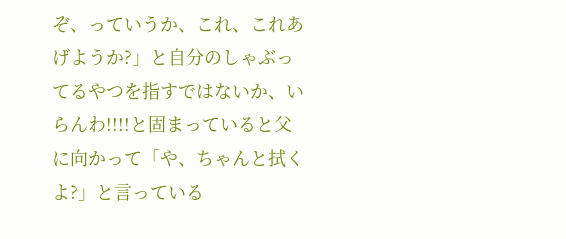ぞ、っていうか、これ、これあげようか?」と自分のしゃぶってるやつを指すではないか、いらんわ!!!!と固まっていると父に向かって「や、ちゃんと拭くよ?」と言っている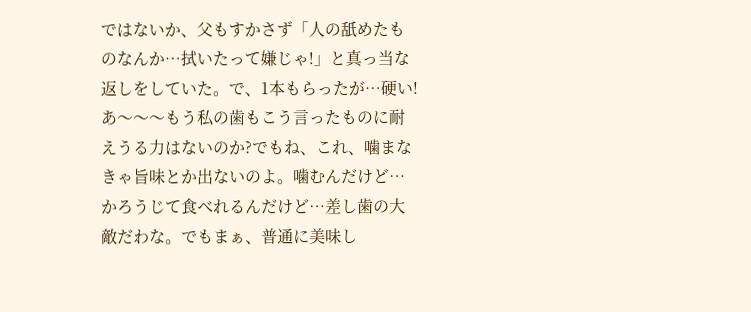ではないか、父もすかさず「人の舐めたものなんか…拭いたって嫌じゃ!」と真っ当な返しをしていた。で、1本もらったが…硬い!あ〜〜〜もう私の歯もこう言ったものに耐えうる力はないのか?でもね、これ、噛まなきゃ旨味とか出ないのよ。噛むんだけど…かろうじて食べれるんだけど…差し歯の大敵だわな。でもまぁ、普通に美味し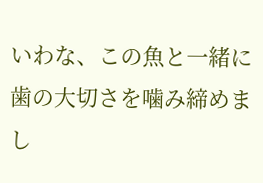いわな、この魚と一緒に歯の大切さを噛み締めまし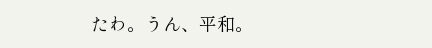たわ。うん、平和。